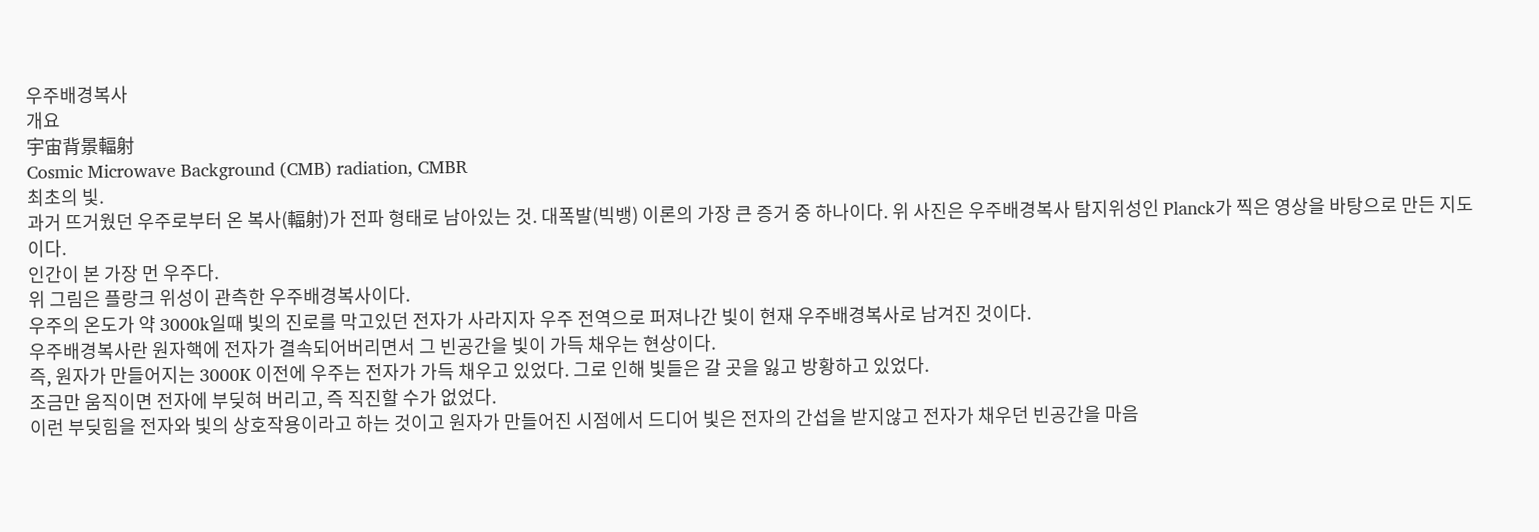우주배경복사
개요
宇宙背景輻射
Cosmic Microwave Background (CMB) radiation, CMBR
최초의 빛.
과거 뜨거웠던 우주로부터 온 복사(輻射)가 전파 형태로 남아있는 것. 대폭발(빅뱅) 이론의 가장 큰 증거 중 하나이다. 위 사진은 우주배경복사 탐지위성인 Planck가 찍은 영상을 바탕으로 만든 지도이다.
인간이 본 가장 먼 우주다.
위 그림은 플랑크 위성이 관측한 우주배경복사이다.
우주의 온도가 약 3000k일때 빛의 진로를 막고있던 전자가 사라지자 우주 전역으로 퍼져나간 빛이 현재 우주배경복사로 남겨진 것이다.
우주배경복사란 원자핵에 전자가 결속되어버리면서 그 빈공간을 빛이 가득 채우는 현상이다.
즉, 원자가 만들어지는 3000K 이전에 우주는 전자가 가득 채우고 있었다. 그로 인해 빛들은 갈 곳을 잃고 방황하고 있었다.
조금만 움직이면 전자에 부딪혀 버리고, 즉 직진할 수가 없었다.
이런 부딪힘을 전자와 빛의 상호작용이라고 하는 것이고 원자가 만들어진 시점에서 드디어 빛은 전자의 간섭을 받지않고 전자가 채우던 빈공간을 마음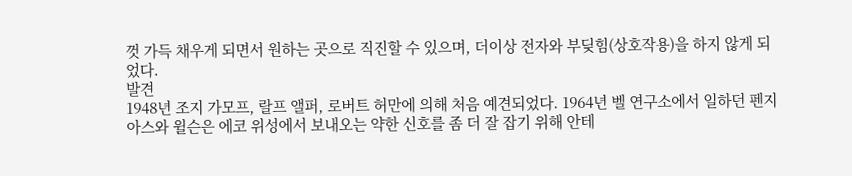껏 가득 채우게 되면서 원하는 곳으로 직진할 수 있으며, 더이상 전자와 부딪힘(상호작용)을 하지 않게 되었다.
발견
1948년 조지 가모프, 랄프 앨퍼, 로버트 허만에 의해 처음 예견되었다. 1964년 벨 연구소에서 일하던 펜지아스와 윌슨은 에코 위성에서 보내오는 약한 신호를 좀 더 잘 잡기 위해 안테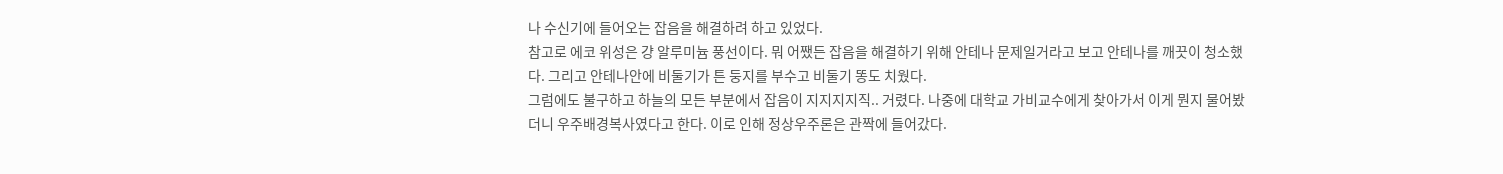나 수신기에 들어오는 잡음을 해결하려 하고 있었다.
참고로 에코 위성은 걍 알루미늄 풍선이다. 뭐 어쨌든 잡음을 해결하기 위해 안테나 문제일거라고 보고 안테나를 깨끗이 청소했다. 그리고 안테나안에 비둘기가 튼 둥지를 부수고 비둘기 똥도 치웠다.
그럼에도 불구하고 하늘의 모든 부분에서 잡음이 지지지지직.. 거렸다. 나중에 대학교 가비교수에게 찾아가서 이게 뭔지 물어봤더니 우주배경복사였다고 한다. 이로 인해 정상우주론은 관짝에 들어갔다.